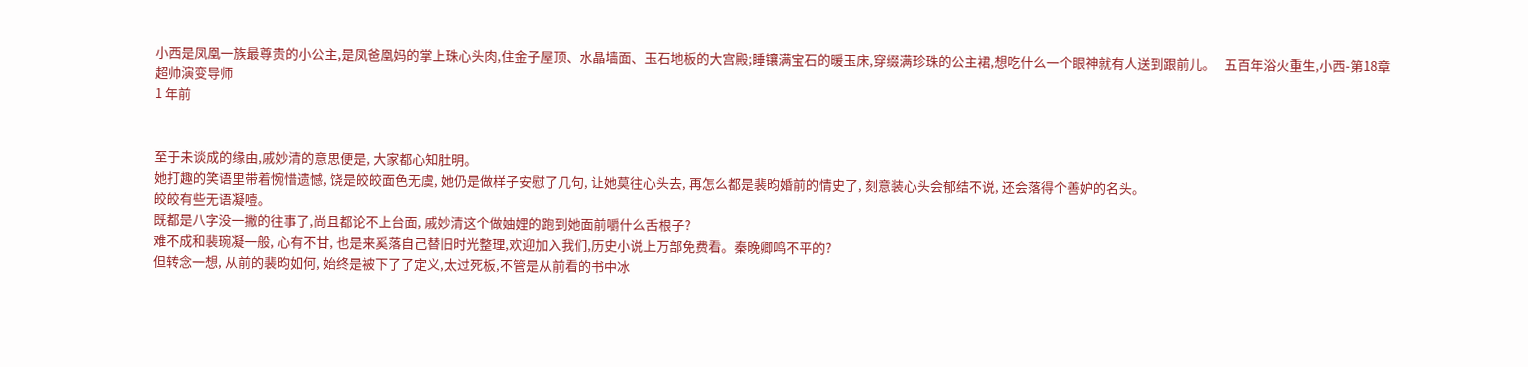小西是凤凰一族最尊贵的小公主,是凤爸凰妈的掌上珠心头肉,住金子屋顶、水晶墙面、玉石地板的大宫殿;睡镶满宝石的暖玉床,穿缀满珍珠的公主裙,想吃什么一个眼神就有人送到跟前儿。   五百年浴火重生,小西-第18章
超帅演变导师
1 年前


至于未谈成的缘由,戚妙清的意思便是, 大家都心知肚明。
她打趣的笑语里带着惋惜遗憾, 饶是皎皎面色无虞, 她仍是做样子安慰了几句, 让她莫往心头去, 再怎么都是裴昀婚前的情史了, 刻意装心头会郁结不说, 还会落得个善妒的名头。
皎皎有些无语凝噎。
既都是八字没一撇的往事了,尚且都论不上台面, 戚妙清这个做妯娌的跑到她面前嚼什么舌根子?
难不成和裴琬凝一般, 心有不甘, 也是来奚落自己替旧时光整理,欢迎加入我们,历史小说上万部免费看。秦晚卿鸣不平的?
但转念一想, 从前的裴昀如何, 始终是被下了了定义,太过死板,不管是从前看的书中冰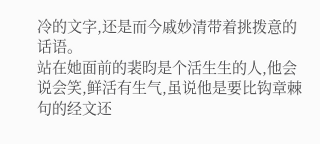冷的文字,还是而今戚妙清带着挑拨意的话语。
站在她面前的裴昀是个活生生的人,他会说会笑,鲜活有生气,虽说他是要比钩章棘句的经文还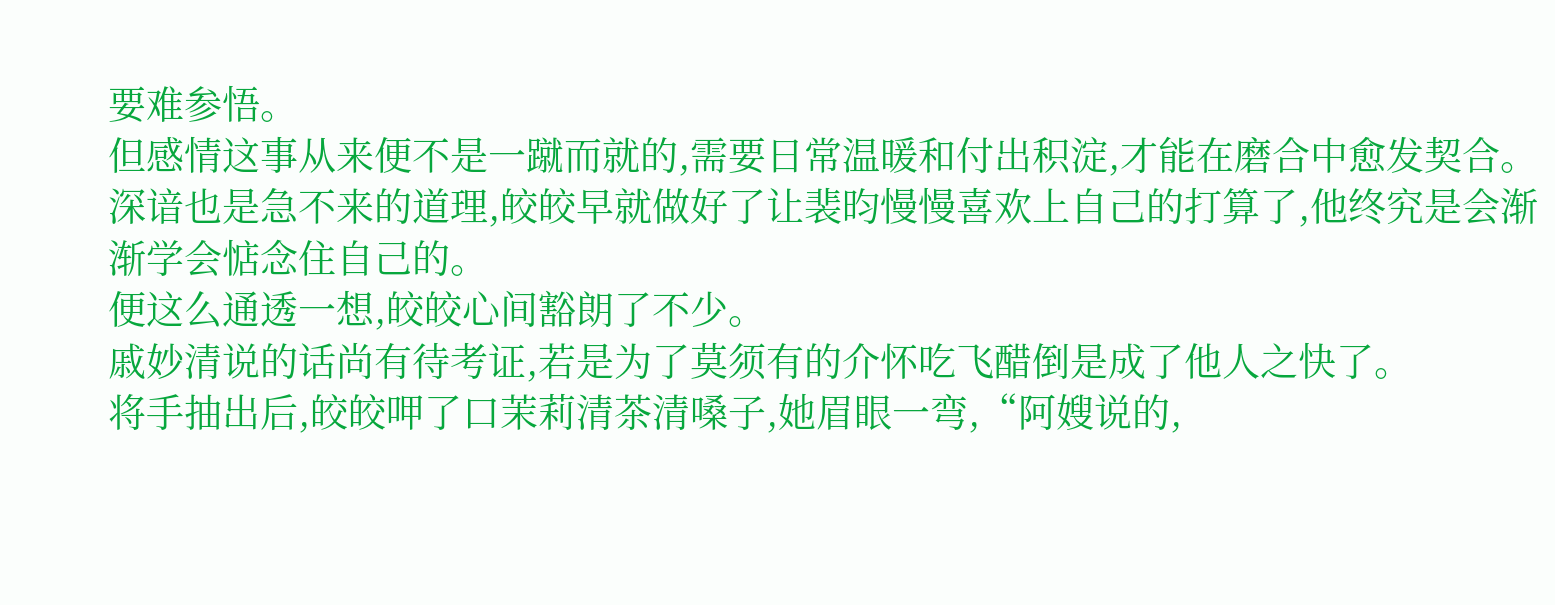要难参悟。
但感情这事从来便不是一蹴而就的,需要日常温暖和付出积淀,才能在磨合中愈发契合。
深谙也是急不来的道理,皎皎早就做好了让裴昀慢慢喜欢上自己的打算了,他终究是会渐渐学会惦念住自己的。
便这么通透一想,皎皎心间豁朗了不少。
戚妙清说的话尚有待考证,若是为了莫须有的介怀吃飞醋倒是成了他人之快了。
将手抽出后,皎皎呷了口茉莉清茶清嗓子,她眉眼一弯,“阿嫂说的,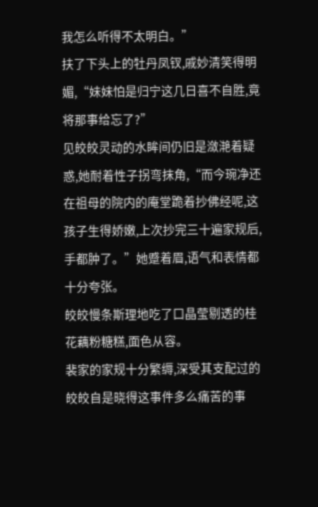我怎么听得不太明白。”
扶了下头上的牡丹凤钗,戚妙清笑得明媚,“妹妹怕是归宁这几日喜不自胜,竟将那事给忘了?”
见皎皎灵动的水眸间仍旧是潋滟着疑惑,她耐着性子拐弯抹角,“而今琬净还在祖母的院内的庵堂跪着抄佛经呢,这孩子生得娇嫩,上次抄完三十遍家规后,手都肿了。”她蹙着眉,语气和表情都十分夸张。
皎皎慢条斯理地吃了口晶莹剔透的桂花藕粉糖糕,面色从容。
裴家的家规十分繁缛,深受其支配过的皎皎自是晓得这事件多么痛苦的事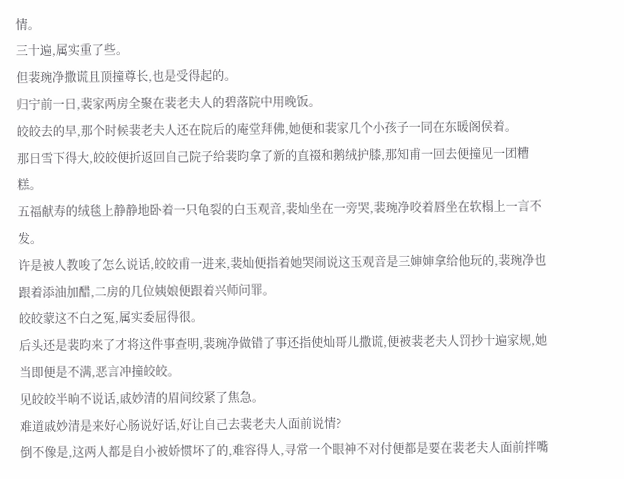情。
三十遍,属实重了些。
但裴琬净撒谎且顶撞尊长,也是受得起的。
归宁前一日,裴家两房全聚在裴老夫人的碧落院中用晚饭。
皎皎去的早,那个时候裴老夫人还在院后的庵堂拜佛,她便和裴家几个小孩子一同在东暖阁侯着。
那日雪下得大,皎皎便折返回自己院子给裴昀拿了新的直裰和鹅绒护膝,那知甫一回去便撞见一团糟糕。
五福献寿的绒毯上静静地卧着一只龟裂的白玉观音,裴灿坐在一旁哭,裴琬净咬着唇坐在软榻上一言不发。
许是被人教唆了怎么说话,皎皎甫一进来,裴灿便指着她哭闹说这玉观音是三婶婶拿给他玩的,裴琬净也跟着添油加醋,二房的几位姨娘便跟着兴师问罪。
皎皎蒙这不白之冤,属实委屈得很。
后头还是裴昀来了才将这件事查明,裴琬净做错了事还指使灿哥儿撒谎,便被裴老夫人罚抄十遍家规,她当即便是不满,恶言冲撞皎皎。
见皎皎半晌不说话,戚妙清的眉间绞紧了焦急。
难道戚妙清是来好心肠说好话,好让自己去裴老夫人面前说情?
倒不像是,这两人都是自小被娇惯坏了的,难容得人,寻常一个眼神不对付便都是要在裴老夫人面前拌嘴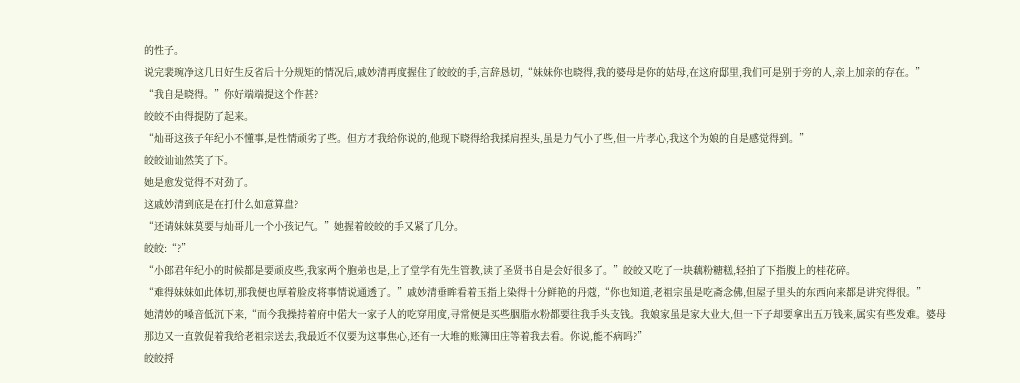的性子。
说完裴琬净这几日好生反省后十分规矩的情况后,戚妙清再度握住了皎皎的手,言辞恳切,“妹妹你也晓得,我的婆母是你的姑母,在这府邸里,我们可是别于旁的人,亲上加亲的存在。”
“我自是晓得。”你好端端提这个作甚?
皎皎不由得提防了起来。
“灿哥这孩子年纪小不懂事,是性情顽劣了些。但方才我给你说的,他现下晓得给我揉肩捏头,虽是力气小了些,但一片孝心,我这个为娘的自是感觉得到。”
皎皎讪讪然笑了下。
她是愈发觉得不对劲了。
这戚妙清到底是在打什么如意算盘?
“还请妹妹莫要与灿哥儿一个小孩记气。”她握着皎皎的手又紧了几分。
皎皎:“?”
“小郎君年纪小的时候都是要顽皮些,我家两个胞弟也是,上了堂学有先生管教,读了圣贤书自是会好很多了。”皎皎又吃了一块藕粉糖糕,轻拍了下指腹上的桂花碎。
“难得妹妹如此体切,那我便也厚着脸皮将事情说通透了。”戚妙清垂眸看着玉指上染得十分鲜艳的丹蔻,“你也知道,老祖宗虽是吃斋念佛,但屋子里头的东西向来都是讲究得很。”
她清妙的嗓音低沉下来,“而今我操持着府中偌大一家子人的吃穿用度,寻常便是买些胭脂水粉都要往我手头支钱。我娘家虽是家大业大,但一下子却要拿出五万钱来,属实有些发难。婆母那边又一直敦促着我给老祖宗送去,我最近不仅要为这事焦心,还有一大堆的账簿田庄等着我去看。你说,能不病吗?”
皎皎捋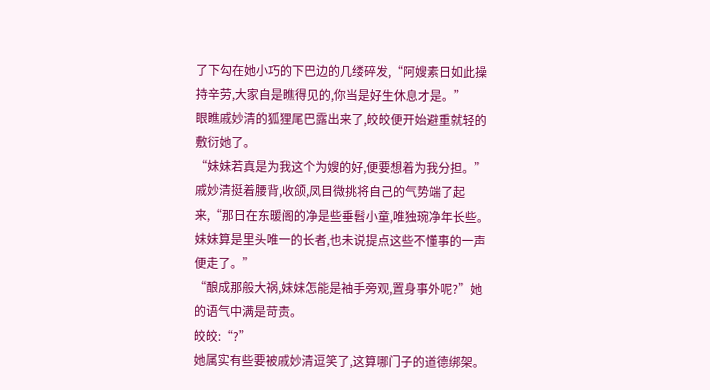了下勾在她小巧的下巴边的几缕碎发,“阿嫂素日如此操持辛劳,大家自是瞧得见的,你当是好生休息才是。”
眼瞧戚妙清的狐狸尾巴露出来了,皎皎便开始避重就轻的敷衍她了。
“妹妹若真是为我这个为嫂的好,便要想着为我分担。”戚妙清挺着腰背,收颌,凤目微挑将自己的气势端了起来,“那日在东暖阁的净是些垂髫小童,唯独琬净年长些。妹妹算是里头唯一的长者,也未说提点这些不懂事的一声便走了。”
“酿成那般大祸,妹妹怎能是袖手旁观,置身事外呢?”她的语气中满是苛责。
皎皎:“?”
她属实有些要被戚妙清逗笑了,这算哪门子的道德绑架。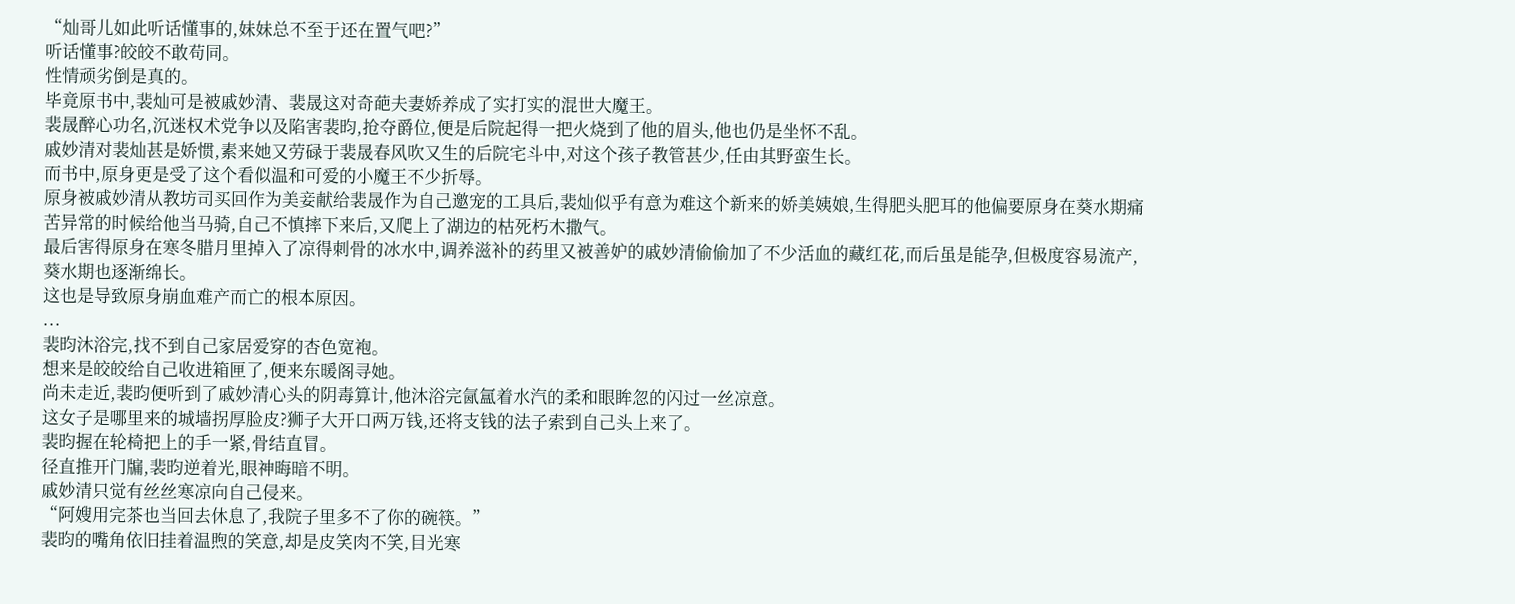“灿哥儿如此听话懂事的,妹妹总不至于还在置气吧?”
听话懂事?皎皎不敢苟同。
性情顽劣倒是真的。
毕竟原书中,裴灿可是被戚妙清、裴晟这对奇葩夫妻娇养成了实打实的混世大魔王。
裴晟醉心功名,沉迷权术党争以及陷害裴昀,抢夺爵位,便是后院起得一把火烧到了他的眉头,他也仍是坐怀不乱。
戚妙清对裴灿甚是娇惯,素来她又劳碌于裴晟春风吹又生的后院宅斗中,对这个孩子教管甚少,任由其野蛮生长。
而书中,原身更是受了这个看似温和可爱的小魔王不少折辱。
原身被戚妙清从教坊司买回作为美妾献给裴晟作为自己邀宠的工具后,裴灿似乎有意为难这个新来的娇美姨娘,生得肥头肥耳的他偏要原身在葵水期痛苦异常的时候给他当马骑,自己不慎摔下来后,又爬上了湖边的枯死朽木撒气。
最后害得原身在寒冬腊月里掉入了凉得刺骨的冰水中,调养滋补的药里又被善妒的戚妙清偷偷加了不少活血的藏红花,而后虽是能孕,但极度容易流产,葵水期也逐渐绵长。
这也是导致原身崩血难产而亡的根本原因。
...
裴昀沐浴完,找不到自己家居爱穿的杏色宽袍。
想来是皎皎给自己收进箱匣了,便来东暖阁寻她。
尚未走近,裴昀便听到了戚妙清心头的阴毒算计,他沐浴完氤氲着水汽的柔和眼眸忽的闪过一丝凉意。
这女子是哪里来的城墙拐厚脸皮?狮子大开口两万钱,还将支钱的法子索到自己头上来了。
裴昀握在轮椅把上的手一紧,骨结直冒。
径直推开门牖,裴昀逆着光,眼神晦暗不明。
戚妙清只觉有丝丝寒凉向自己侵来。
“阿嫂用完茶也当回去休息了,我院子里多不了你的碗筷。”
裴昀的嘴角依旧挂着温煦的笑意,却是皮笑肉不笑,目光寒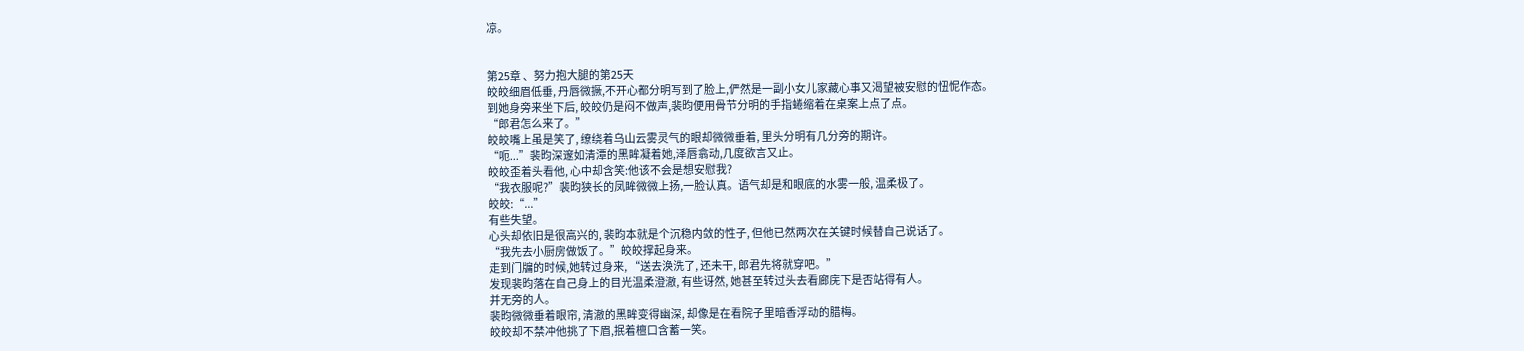凉。


第25章 、努力抱大腿的第25天
皎皎细眉低垂, 丹唇微撅,不开心都分明写到了脸上,俨然是一副小女儿家藏心事又渴望被安慰的忸怩作态。
到她身旁来坐下后, 皎皎仍是闷不做声,裴昀便用骨节分明的手指蜷缩着在桌案上点了点。
“郎君怎么来了。”
皎皎嘴上虽是笑了, 缭绕着乌山云雾灵气的眼却微微垂着, 里头分明有几分旁的期许。
“呃...”裴昀深邃如清潭的黑眸凝着她,泽唇翕动,几度欲言又止。
皎皎歪着头看他, 心中却含笑:他该不会是想安慰我?
“我衣服呢?”裴昀狭长的凤眸微微上扬,一脸认真。语气却是和眼底的水雾一般, 温柔极了。
皎皎:“...”
有些失望。
心头却依旧是很高兴的, 裴昀本就是个沉稳内敛的性子, 但他已然两次在关键时候替自己说话了。
“我先去小厨房做饭了。”皎皎撑起身来。
走到门牖的时候,她转过身来, “送去涣洗了, 还未干, 郎君先将就穿吧。”
发现裴昀落在自己身上的目光温柔澄澈, 有些讶然, 她甚至转过头去看廊庑下是否站得有人。
并无旁的人。
裴昀微微垂着眼帘, 清澈的黑眸变得幽深, 却像是在看院子里暗香浮动的腊梅。
皎皎却不禁冲他挑了下眉,抿着檀口含蓄一笑。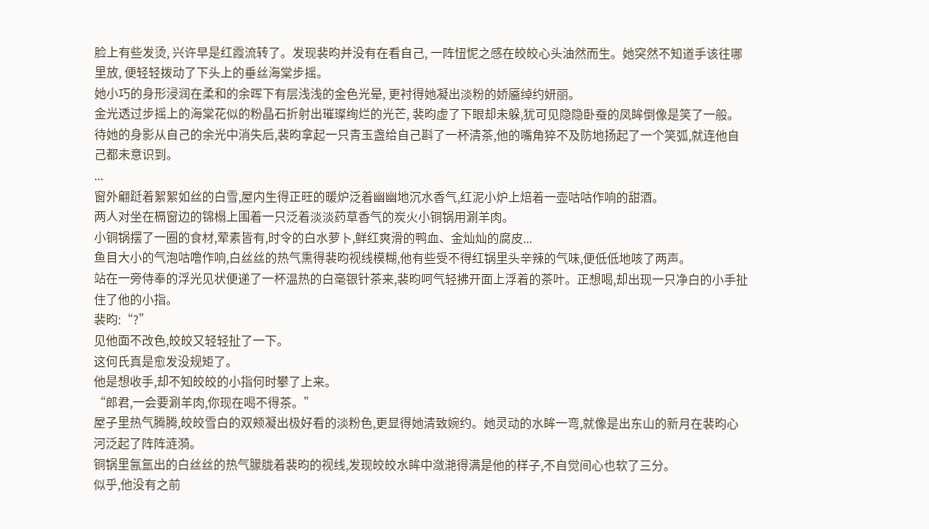脸上有些发烫, 兴许早是红霞流转了。发现裴昀并没有在看自己, 一阵忸怩之感在皎皎心头油然而生。她突然不知道手该往哪里放, 便轻轻拨动了下头上的垂丝海棠步摇。
她小巧的身形浸润在柔和的余晖下有层浅浅的金色光晕, 更衬得她凝出淡粉的娇靥绰约妍丽。
金光透过步摇上的海棠花似的粉晶石折射出璀璨绚烂的光芒, 裴昀虚了下眼却未躲,犹可见隐隐卧蚕的凤眸倒像是笑了一般。
待她的身影从自己的余光中消失后,裴昀拿起一只青玉盏给自己斟了一杯清茶,他的嘴角猝不及防地扬起了一个笑弧,就连他自己都未意识到。
...
窗外翩跹着絮絮如丝的白雪,屋内生得正旺的暖炉泛着幽幽地沉水香气,红泥小炉上焙着一壶咕咕作响的甜酒。
两人对坐在槅窗边的锦榻上围着一只泛着淡淡药草香气的炭火小铜锅用涮羊肉。
小铜锅摆了一圈的食材,荤素皆有,时令的白水萝卜,鲜红爽滑的鸭血、金灿灿的腐皮...
鱼目大小的气泡咕噜作响,白丝丝的热气熏得裴昀视线模糊,他有些受不得红锅里头辛辣的气味,便低低地咳了两声。
站在一旁侍奉的浮光见状便递了一杯温热的白毫银针茶来,裴昀呵气轻拂开面上浮着的茶叶。正想喝,却出现一只净白的小手扯住了他的小指。
裴昀:“?”
见他面不改色,皎皎又轻轻扯了一下。
这何氏真是愈发没规矩了。
他是想收手,却不知皎皎的小指何时攀了上来。
“郎君,一会要涮羊肉,你现在喝不得茶。”
屋子里热气腾腾,皎皎雪白的双颊凝出极好看的淡粉色,更显得她清致婉约。她灵动的水眸一弯,就像是出东山的新月在裴昀心河泛起了阵阵涟漪。
铜锅里氤氲出的白丝丝的热气朦胧着裴昀的视线,发现皎皎水眸中潋滟得满是他的样子,不自觉间心也软了三分。
似乎,他没有之前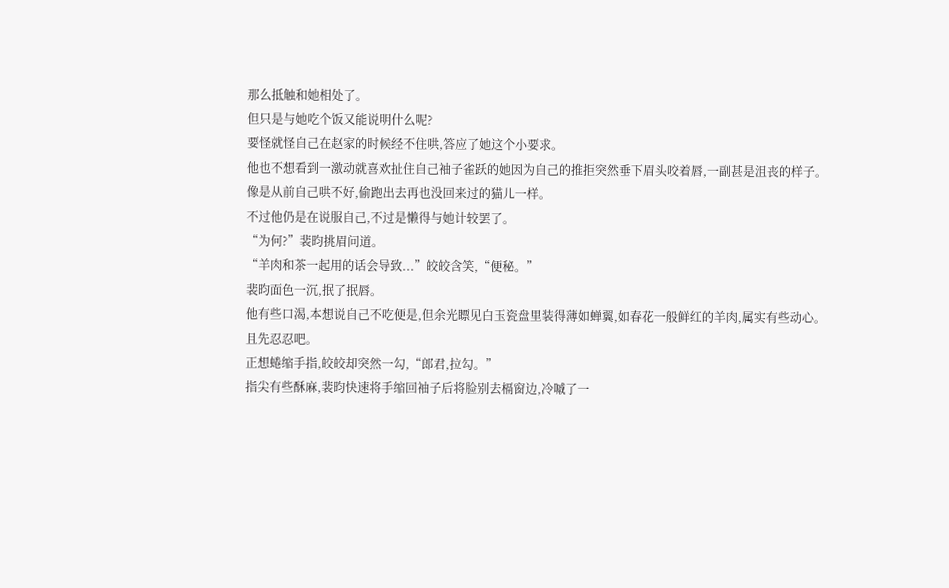那么抵触和她相处了。
但只是与她吃个饭又能说明什么呢?
要怪就怪自己在赵家的时候经不住哄,答应了她这个小要求。
他也不想看到一激动就喜欢扯住自己袖子雀跃的她因为自己的推拒突然垂下眉头咬着唇,一副甚是沮丧的样子。
像是从前自己哄不好,偷跑出去再也没回来过的猫儿一样。
不过他仍是在说服自己,不过是懒得与她计较罢了。
“为何?”裴昀挑眉问道。
“羊肉和茶一起用的话会导致...”皎皎含笑,“便秘。”
裴昀面色一沉,抿了抿唇。
他有些口渴,本想说自己不吃便是,但余光瞟见白玉瓷盘里装得薄如蝉翼,如春花一般鲜红的羊肉,属实有些动心。
且先忍忍吧。
正想蜷缩手指,皎皎却突然一勾,“郎君,拉勾。”
指尖有些酥麻,裴昀快速将手缩回袖子后将脸别去槅窗边,冷嘁了一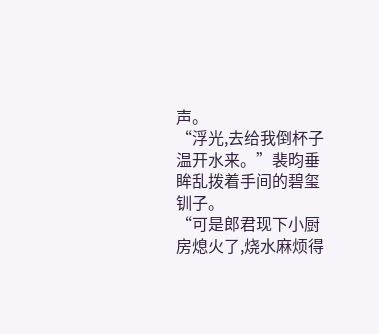声。
“浮光,去给我倒杯子温开水来。”裴昀垂眸乱拨着手间的碧玺钏子。
“可是郎君现下小厨房熄火了,烧水麻烦得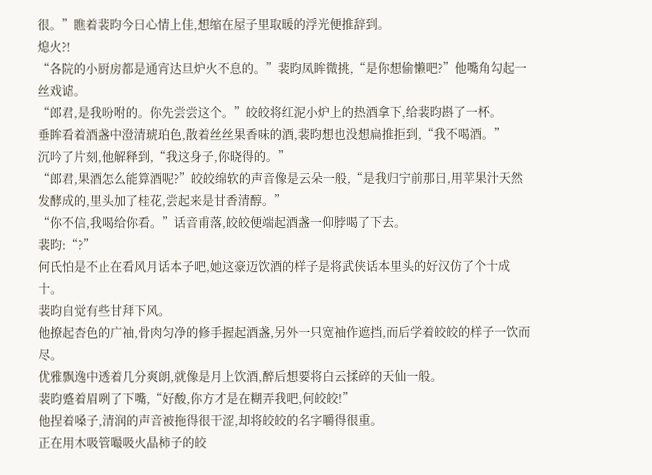很。”瞧着裴昀今日心情上佳,想缩在屋子里取暖的浮光便推辞到。
熄火?!
“各院的小厨房都是通宵达旦炉火不息的。”裴昀凤眸微挑,“是你想偷懒吧?”他嘴角勾起一丝戏谑。
“郎君,是我吩咐的。你先尝尝这个。”皎皎将红泥小炉上的热酒拿下,给裴昀斟了一杯。
垂眸看着酒盏中澄清琥珀色,散着丝丝果香味的酒,裴昀想也没想扁推拒到,“我不喝酒。”
沉吟了片刻,他解释到,“我这身子,你晓得的。”
“郎君,果酒怎么能算酒呢?”皎皎绵软的声音像是云朵一般,“是我归宁前那日,用苹果汁天然发酵成的,里头加了桂花,尝起来是甘香清醇。”
“你不信,我喝给你看。”话音甫落,皎皎便端起酒盏一仰脖喝了下去。
裴昀:“?”
何氏怕是不止在看风月话本子吧,她这豪迈饮酒的样子是将武侠话本里头的好汉仿了个十成十。
裴昀自觉有些甘拜下风。
他撩起杏色的广袖,骨肉匀净的修手握起酒盏,另外一只宽袖作遮挡,而后学着皎皎的样子一饮而尽。
优雅飘逸中透着几分爽朗,就像是月上饮酒,醉后想要将白云揉碎的天仙一般。
裴昀蹙着眉咧了下嘴,“好酸,你方才是在糊弄我吧,何皎皎!”
他捏着嗓子,清润的声音被拖得很干涩,却将皎皎的名字嚼得很重。
正在用木吸管嘬吸火晶柿子的皎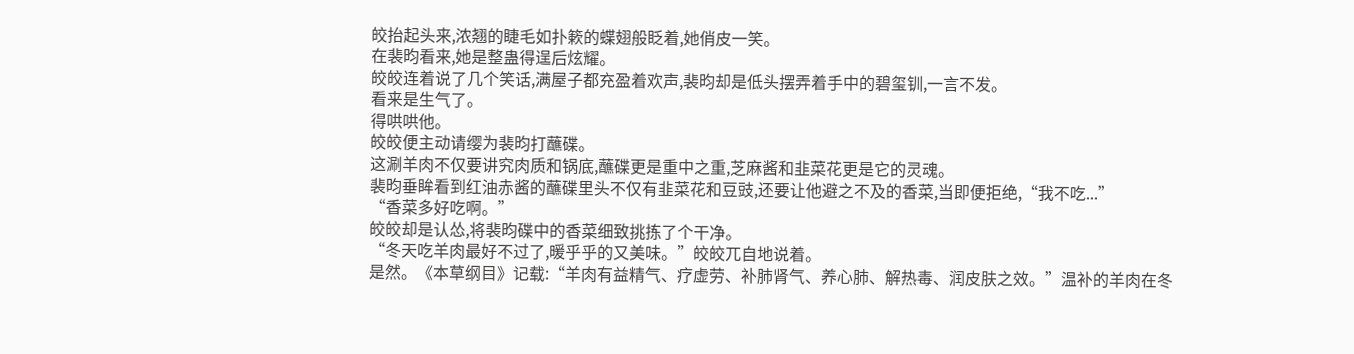皎抬起头来,浓翘的睫毛如扑簌的蝶翅般眨着,她俏皮一笑。
在裴昀看来,她是整蛊得逞后炫耀。
皎皎连着说了几个笑话,满屋子都充盈着欢声,裴昀却是低头摆弄着手中的碧玺钏,一言不发。
看来是生气了。
得哄哄他。
皎皎便主动请缨为裴昀打蘸碟。
这涮羊肉不仅要讲究肉质和锅底,蘸碟更是重中之重,芝麻酱和韭菜花更是它的灵魂。
裴昀垂眸看到红油赤酱的蘸碟里头不仅有韭菜花和豆豉,还要让他避之不及的香菜,当即便拒绝,“我不吃...”
“香菜多好吃啊。”
皎皎却是认怂,将裴昀碟中的香菜细致挑拣了个干净。
“冬天吃羊肉最好不过了,暖乎乎的又美味。”皎皎兀自地说着。
是然。《本草纲目》记载:“羊肉有益精气、疗虚劳、补肺肾气、养心肺、解热毒、润皮肤之效。”温补的羊肉在冬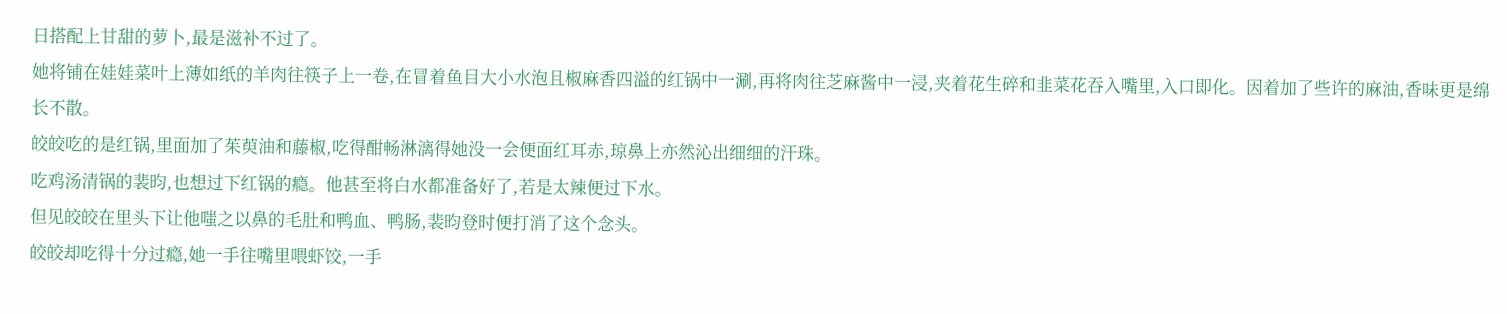日搭配上甘甜的萝卜,最是滋补不过了。
她将铺在娃娃菜叶上薄如纸的羊肉往筷子上一卷,在冒着鱼目大小水泡且椒麻香四溢的红锅中一涮,再将肉往芝麻酱中一浸,夹着花生碎和韭菜花吞入嘴里,入口即化。因着加了些许的麻油,香味更是绵长不散。
皎皎吃的是红锅,里面加了茱萸油和藤椒,吃得酣畅淋漓得她没一会便面红耳赤,琼鼻上亦然沁出细细的汗珠。
吃鸡汤清锅的裴昀,也想过下红锅的瘾。他甚至将白水都准备好了,若是太辣便过下水。
但见皎皎在里头下让他嗤之以鼻的毛肚和鸭血、鸭肠,裴昀登时便打消了这个念头。
皎皎却吃得十分过瘾,她一手往嘴里喂虾饺,一手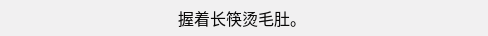握着长筷烫毛肚。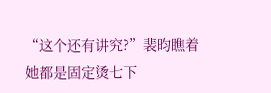“这个还有讲究?”裴昀瞧着她都是固定烫七下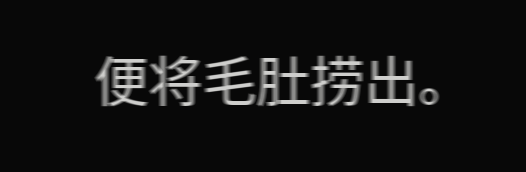便将毛肚捞出。